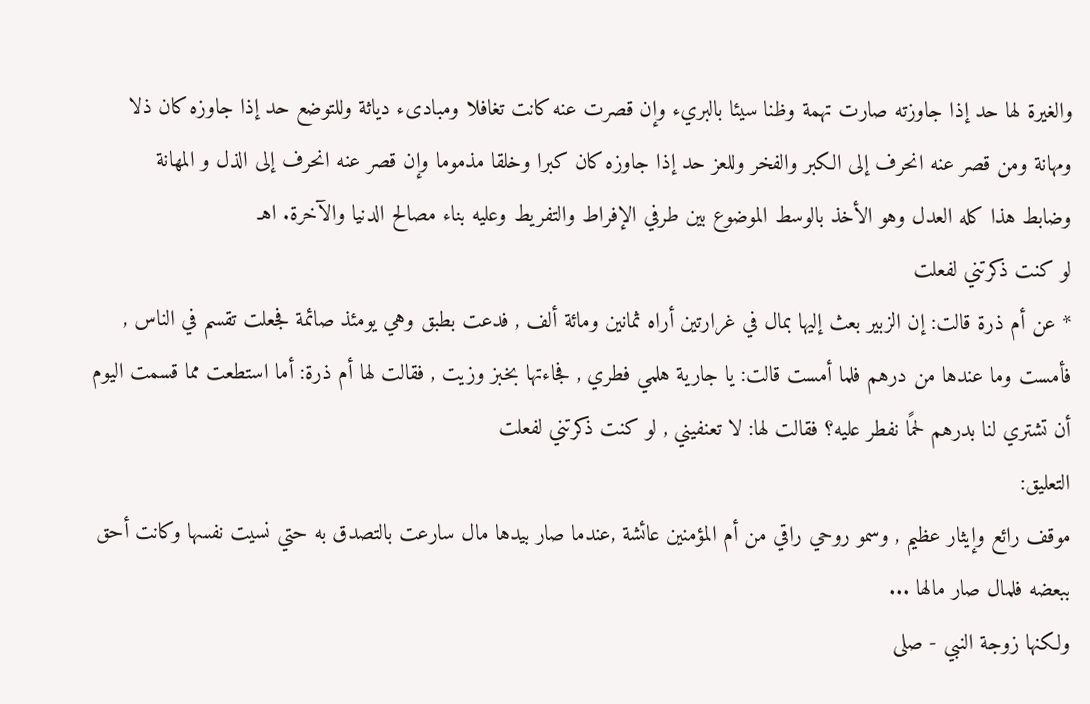والغيرة لها حد إذا جاوزته صارت تهمة وظنا سيئا بالبريء وإن قصرت عنه كانت تغافلا ومبادىء دياثة وللتوضع حد إذا جاوزه كان ذلا ومهانة ومن قصر عنه انحرف إلى الكبر والفخر وللعز حد إذا جاوزه كان كبرا وخلقا مذموما وإن قصر عنه انحرف إلى الذل و المهانة
وضابط هذا كله العدل وهو الأخذ بالوسط الموضوع بين طرفي الإفراط والتفريط وعليه بناء مصالح الدنيا والآخرة. اهـ
لو كنت ذكرتني لفعلت
* عن أم ذرة قالت: إن الزبير بعث إليها بمال في غرارتين أراه ثمانين ومائة ألف , فدعت بطبق وهي يومئذ صائمة فجعلت تقسم في الناس , فأمست وما عندها من درهم فلما أمست قالت: يا جارية هلمي فطري , فجاءتها بخبز وزيت , فقالت لها أم ذرة: أما استطعت مما قسمت اليوم أن تشتري لنا بدرهم لحمًا نفطر عليه؟ فقالت لها: لا تعنفيني , لو كنت ذكرتني لفعلت
التعليق:
موقف رائع وإيثار عظيم , وسمو روحي راقي من أم المؤمنين عائشة ,عندما صار بيدها مال سارعت بالتصدق به حتي نسيت نفسها وكانت أحق ببعضه فلمال صار مالها ...
ولكنها زوجة النبي - صلى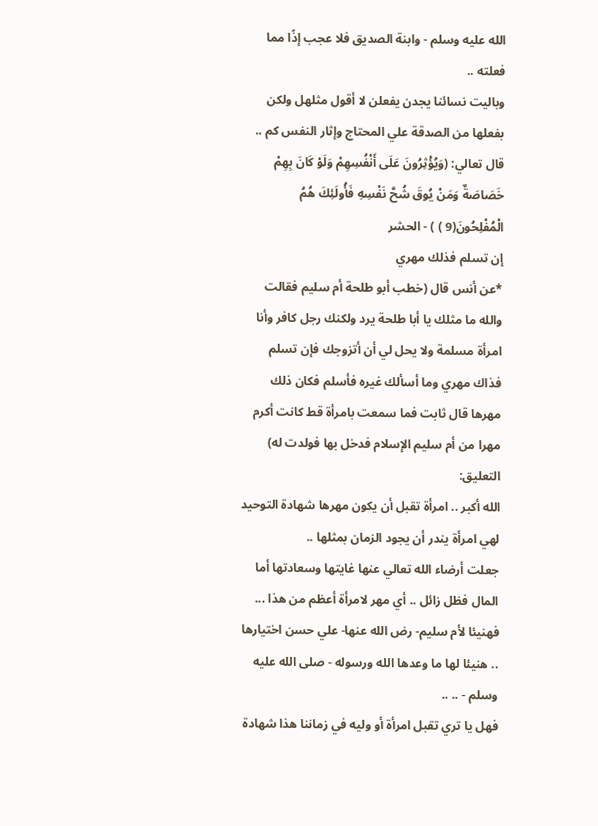الله عليه وسلم - وابنة الصديق فلا عجب إذًا مما فعلته ..
وباليت نسائنا يجدن يفعلن لا أقول مثلهل ولكن بفعلها من الصدقة علي المحتاج وإثار النفس كم ..
قال تعالي: (وَيُؤْثِرُونَ عَلَى أَنْفُسِهِمْ وَلَوْ كَانَ بِهِمْ خَصَاصَةٌ وَمَنْ يُوقَ شُحَّ نَفْسِهِ فَأُولَئِكَ هُمُ الْمُفْلِحُونَ(9 ) ) - الحشر
إن تسلم فذلك مهري
*عن أنس قال (خطب أبو طلحة أم سليم فقالت والله ما مثلك يا أبا طلحة يرد ولكنك رجل كافر وأنا امرأة مسلمة ولا يحل لي أن أتزوجك فإن تسلم فذاك مهري وما أسألك غيره فأسلم فكان ذلك مهرها قال ثابت فما سمعت بامرأة قط كانت أكرم مهرا من أم سليم الإسلام فدخل بها فولدت له)
التعليق:
الله أكبر .. امرأة تقبل أن يكون مهرها شهادة التوحيد لهي امرأة يندر أن يجود الزمان بمثلها ..
جعلت أرضاء الله تعالي عنها غايتها وسعادتها أما المال فظل زائل .. أي مهر لامرأة أعظم من هذا ...
فهنيئا لأم سليم- رض الله عنها- علي حسن اختيارها .. هنيئا لها ما وعدها الله ورسوله - صلى الله عليه وسلم - .. ..
فهل يا تري تقبل امرأة أو وليه في زماننا هذا شهادة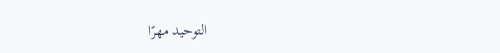التوحيد مهرًا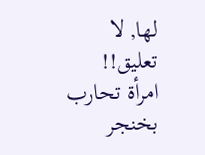لها, لا تعليق!!
امرأة تحارب بخنجر